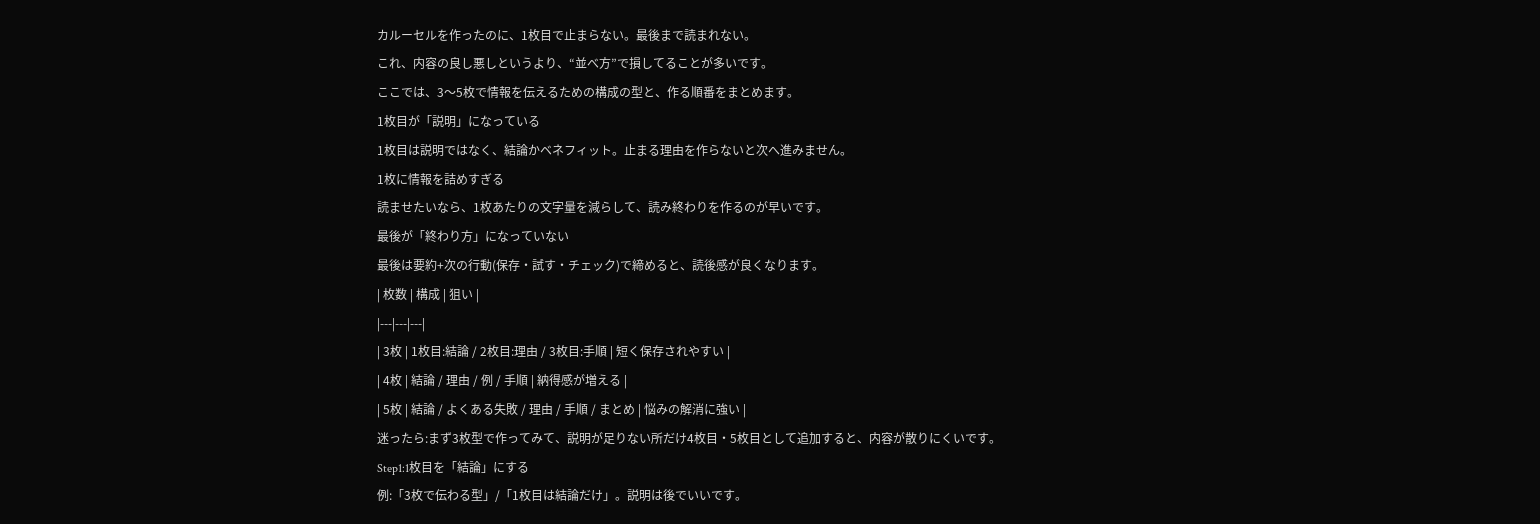カルーセルを作ったのに、1枚目で止まらない。最後まで読まれない。
これ、内容の良し悪しというより、“並べ方”で損してることが多いです。
ここでは、3〜5枚で情報を伝えるための構成の型と、作る順番をまとめます。
1枚目が「説明」になっている
1枚目は説明ではなく、結論かベネフィット。止まる理由を作らないと次へ進みません。
1枚に情報を詰めすぎる
読ませたいなら、1枚あたりの文字量を減らして、読み終わりを作るのが早いです。
最後が「終わり方」になっていない
最後は要約+次の行動(保存・試す・チェック)で締めると、読後感が良くなります。
| 枚数 | 構成 | 狙い |
|---|---|---|
| 3枚 | 1枚目:結論 / 2枚目:理由 / 3枚目:手順 | 短く保存されやすい |
| 4枚 | 結論 / 理由 / 例 / 手順 | 納得感が増える |
| 5枚 | 結論 / よくある失敗 / 理由 / 手順 / まとめ | 悩みの解消に強い |
迷ったら:まず3枚型で作ってみて、説明が足りない所だけ4枚目・5枚目として追加すると、内容が散りにくいです。
Step1:1枚目を「結論」にする
例:「3枚で伝わる型」/「1枚目は結論だけ」。説明は後でいいです。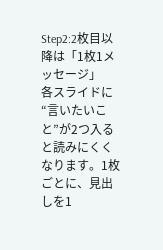Step2:2枚目以降は「1枚1メッセージ」
各スライドに“言いたいこと”が2つ入ると読みにくくなります。1枚ごとに、見出しを1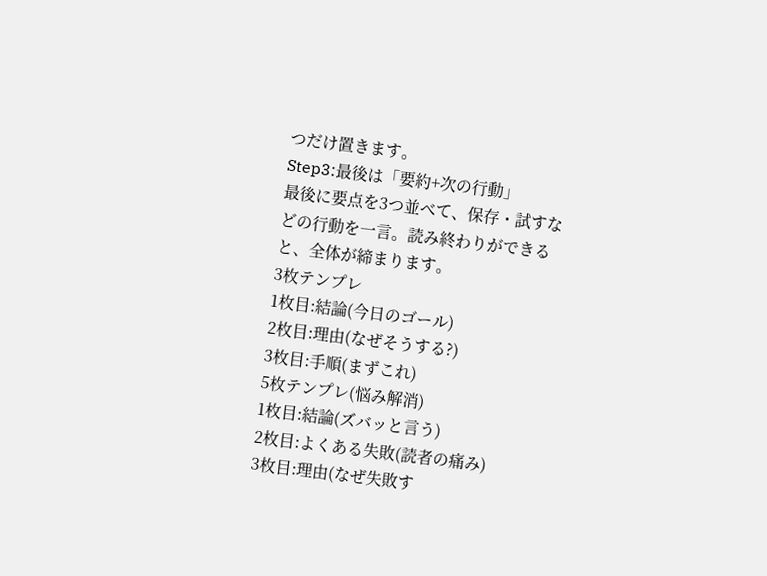つだけ置きます。
Step3:最後は「要約+次の行動」
最後に要点を3つ並べて、保存・試すなどの行動を一言。読み終わりができると、全体が締まります。
3枚テンプレ
1枚目:結論(今日のゴール)
2枚目:理由(なぜそうする?)
3枚目:手順(まずこれ)
5枚テンプレ(悩み解消)
1枚目:結論(ズバッと言う)
2枚目:よくある失敗(読者の痛み)
3枚目:理由(なぜ失敗す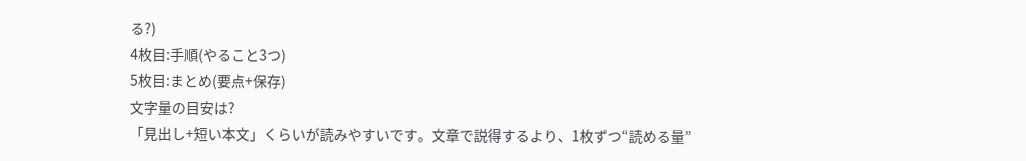る?)
4枚目:手順(やること3つ)
5枚目:まとめ(要点+保存)
文字量の目安は?
「見出し+短い本文」くらいが読みやすいです。文章で説得するより、1枚ずつ“読める量”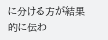に分ける方が結果的に伝わ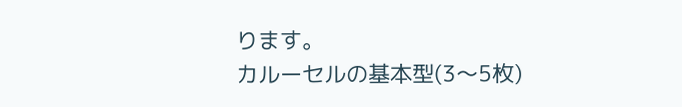ります。
カルーセルの基本型(3〜5枚)